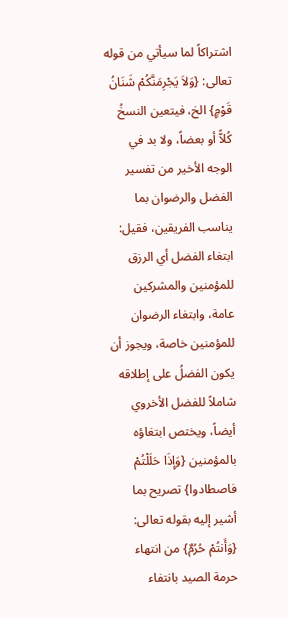اشتراكاً لما سيأتي من قوله تعالى: {وَلاَ يَجْرِمَنَّكُمْ شَنَانُ قَوْمٍ} الخ، فيتعين النسخُ كُلاًّ أو بعضاً، ولا بد في الوجه الأخير من تفسير الفضل والرضوان بما يناسب الفريقين، فقيل: ابتغاء الفضل أي الرزق للمؤمنين والمشركين عامة، وابتغاء الرضوان للمؤمنين خاصة، ويجوز أن يكون الفضلُ على إطلاقه شاملاً للفضل الأخروي أيضاً، ويختص ابتغاؤه بالمؤمنين {وَإِذَا حَلَلْتُمْ فاصطادوا} تصريح بما أشير إليه بقوله تعالى: {وَأَنتُمْ حُرُمٌ} من انتهاء حرمة الصيد بانتفاء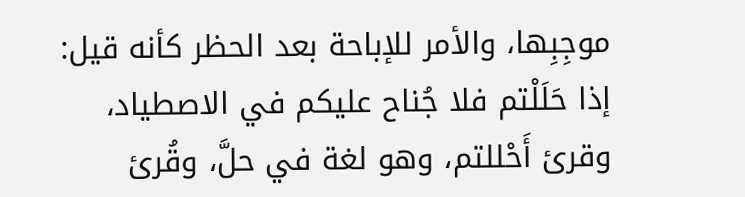موجِبِها، والأمر للإباحة بعد الحظر كأنه قيل: إذا حَلَلْتم فلا جُناح عليكم في الاصطياد، وقرئ أَحْللتم، وهو لغة في حلَّ، وقُرئ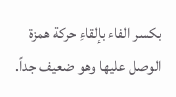بكسر الفاء بإلقاءِ حركة همزة الوصل عليها وهو ضعيف جداً.